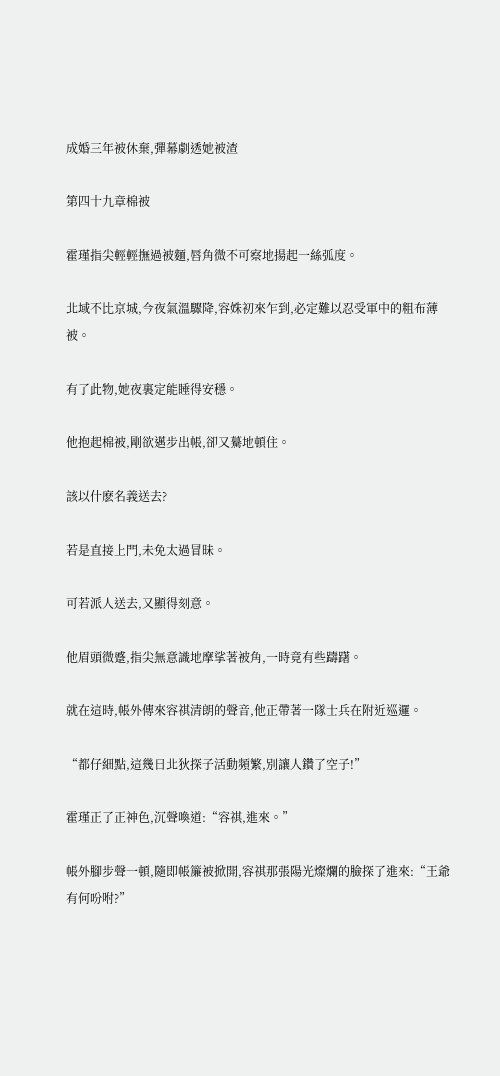成婚三年被休棄,彈幕劇透她被渣

第四十九章棉被

霍瑾指尖輕輕撫過被麵,唇角微不可察地揚起一絲弧度。

北域不比京城,今夜氣溫驟降,容姝初來乍到,必定難以忍受軍中的粗布薄被。

有了此物,她夜裏定能睡得安穩。

他抱起棉被,剛欲邁步出帳,卻又驀地頓住。

該以什麽名義送去?

若是直接上門,未免太過冒昧。

可若派人送去,又顯得刻意。

他眉頭微蹙,指尖無意識地摩挲著被角,一時竟有些躊躇。

就在這時,帳外傳來容祺清朗的聲音,他正帶著一隊士兵在附近巡邏。

“都仔細點,這幾日北狄探子活動頻繁,別讓人鑽了空子!”

霍瑾正了正神色,沉聲喚道:“容祺,進來。”

帳外腳步聲一頓,隨即帳簾被掀開,容祺那張陽光燦爛的臉探了進來:“王爺有何吩咐?”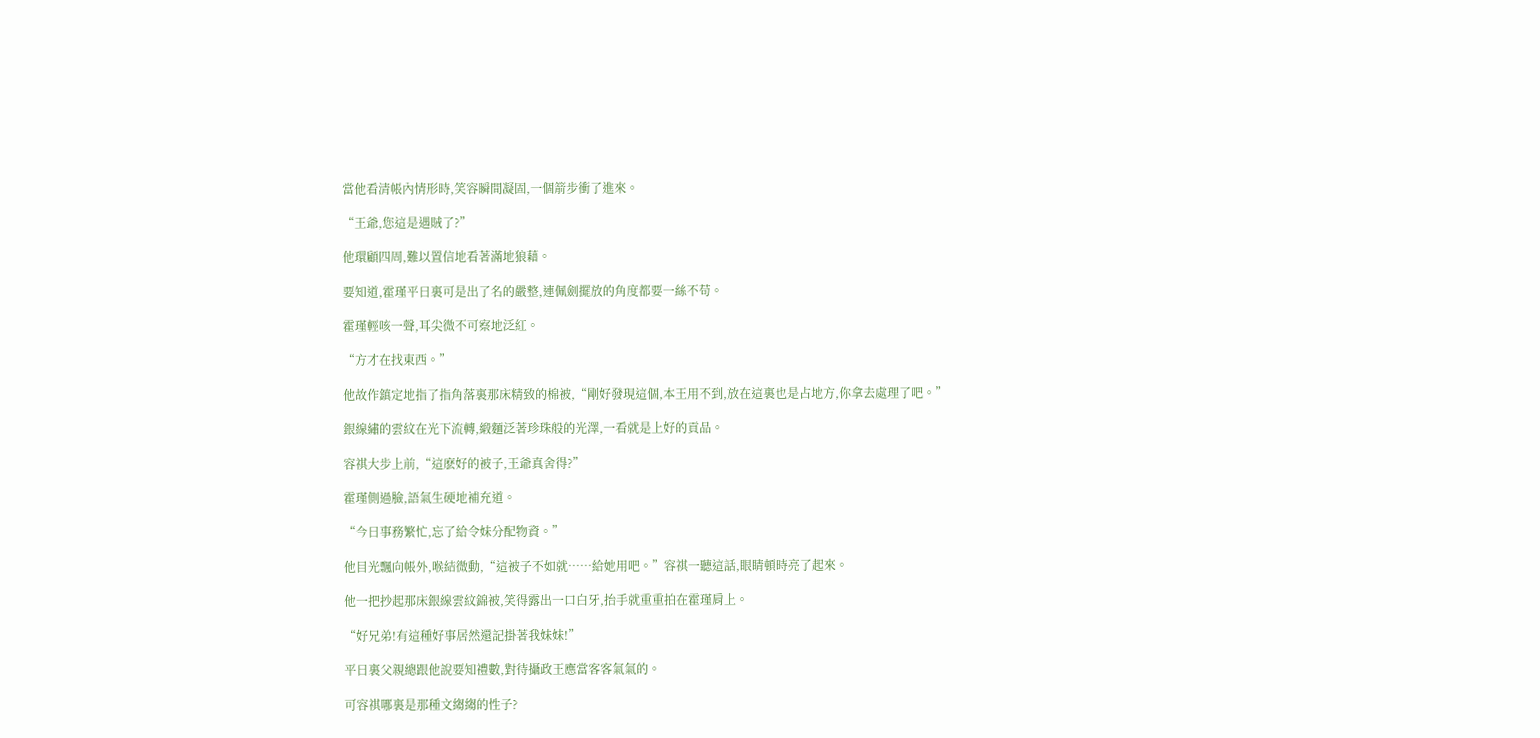當他看清帳內情形時,笑容瞬間凝固,一個箭步衝了進來。

“王爺,您這是遇賊了?”

他環顧四周,難以置信地看著滿地狼藉。

要知道,霍瑾平日裏可是出了名的嚴整,連佩劍擺放的角度都要一絲不苟。

霍瑾輕咳一聲,耳尖微不可察地泛紅。

“方才在找東西。”

他故作鎮定地指了指角落裏那床精致的棉被,“剛好發現這個,本王用不到,放在這裏也是占地方,你拿去處理了吧。”

銀線繡的雲紋在光下流轉,緞麵泛著珍珠般的光澤,一看就是上好的貢品。

容祺大步上前,“這麽好的被子,王爺真舍得?”

霍瑾側過臉,語氣生硬地補充道。

“今日事務繁忙,忘了給令妹分配物資。”

他目光飄向帳外,喉結微動,“這被子不如就……給她用吧。”容祺一聽這話,眼睛頓時亮了起來。

他一把抄起那床銀線雲紋錦被,笑得露出一口白牙,抬手就重重拍在霍瑾肩上。

“好兄弟!有這種好事居然還記掛著我妹妹!”

平日裏父親總跟他說要知禮數,對待攝政王應當客客氣氣的。

可容祺哪裏是那種文縐縐的性子?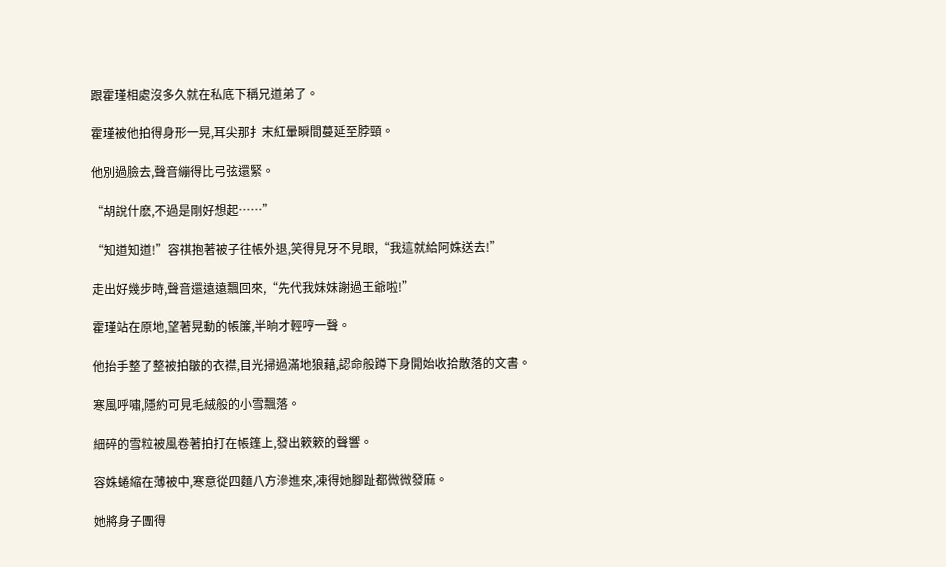跟霍瑾相處沒多久就在私底下稱兄道弟了。

霍瑾被他拍得身形一晃,耳尖那扌末紅暈瞬間蔓延至脖頸。

他別過臉去,聲音繃得比弓弦還緊。

“胡說什麽,不過是剛好想起……”

“知道知道!”容祺抱著被子往帳外退,笑得見牙不見眼,“我這就給阿姝送去!”

走出好幾步時,聲音還遠遠飄回來,“先代我妹妹謝過王爺啦!”

霍瑾站在原地,望著晃動的帳簾,半晌才輕哼一聲。

他抬手整了整被拍皺的衣襟,目光掃過滿地狼藉,認命般蹲下身開始收拾散落的文書。

寒風呼嘯,隱約可見毛絨般的小雪飄落。

細碎的雪粒被風卷著拍打在帳篷上,發出簌簌的聲響。

容姝蜷縮在薄被中,寒意從四麵八方滲進來,凍得她腳趾都微微發麻。

她將身子團得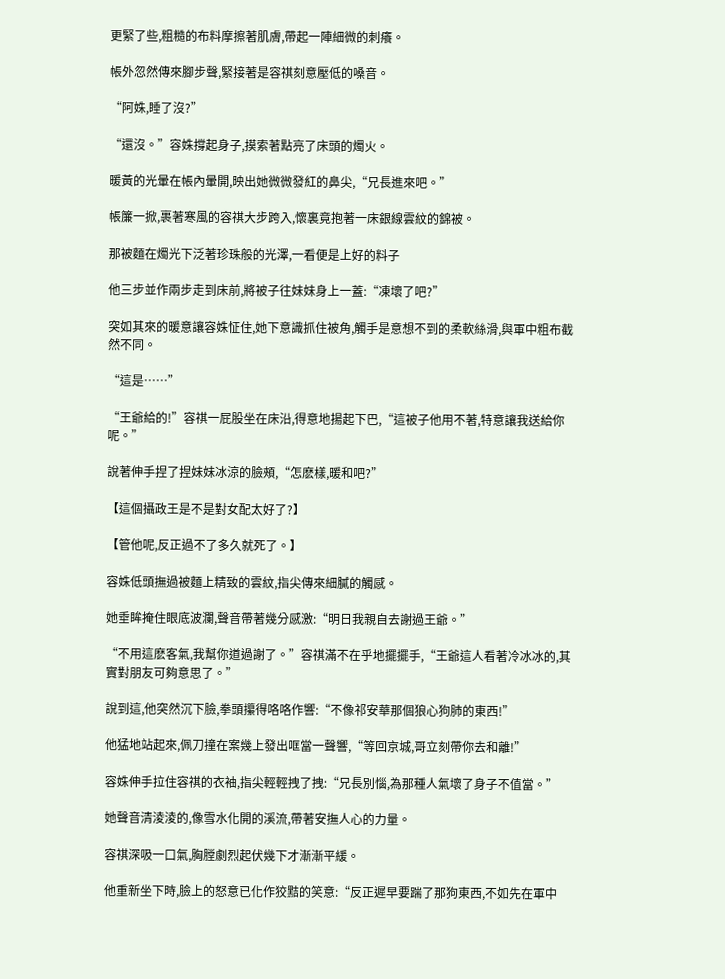更緊了些,粗糙的布料摩擦著肌膚,帶起一陣細微的刺癢。

帳外忽然傳來腳步聲,緊接著是容祺刻意壓低的嗓音。

“阿姝,睡了沒?”

“還沒。”容姝撐起身子,摸索著點亮了床頭的燭火。

暖黃的光暈在帳內暈開,映出她微微發紅的鼻尖,“兄長進來吧。”

帳簾一掀,裹著寒風的容祺大步跨入,懷裏竟抱著一床銀線雲紋的錦被。

那被麵在燭光下泛著珍珠般的光澤,一看便是上好的料子

他三步並作兩步走到床前,將被子往妹妹身上一蓋:“凍壞了吧?”

突如其來的暖意讓容姝怔住,她下意識抓住被角,觸手是意想不到的柔軟絲滑,與軍中粗布截然不同。

“這是……”

“王爺給的!”容祺一屁股坐在床沿,得意地揚起下巴,“這被子他用不著,特意讓我送給你呢。”

說著伸手捏了捏妹妹冰涼的臉頰,“怎麽樣,暖和吧?”

【這個攝政王是不是對女配太好了?】

【管他呢,反正過不了多久就死了。】

容姝低頭撫過被麵上精致的雲紋,指尖傳來細膩的觸感。

她垂眸掩住眼底波瀾,聲音帶著幾分感激:“明日我親自去謝過王爺。”

“不用這麽客氣,我幫你道過謝了。”容祺滿不在乎地擺擺手,“王爺這人看著冷冰冰的,其實對朋友可夠意思了。”

說到這,他突然沉下臉,拳頭攥得咯咯作響:“不像祁安華那個狼心狗肺的東西!”

他猛地站起來,佩刀撞在案幾上發出哐當一聲響,“等回京城,哥立刻帶你去和離!”

容姝伸手拉住容祺的衣袖,指尖輕輕拽了拽:“兄長別惱,為那種人氣壞了身子不值當。”

她聲音清淩淩的,像雪水化開的溪流,帶著安撫人心的力量。

容祺深吸一口氣,胸膛劇烈起伏幾下才漸漸平緩。

他重新坐下時,臉上的怒意已化作狡黠的笑意:“反正遲早要踹了那狗東西,不如先在軍中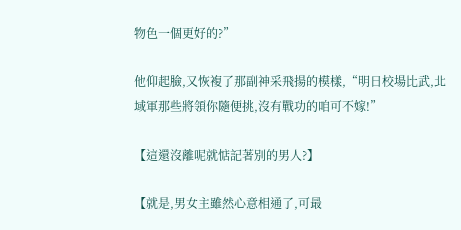物色一個更好的?”

他仰起臉,又恢複了那副神采飛揚的模樣,“明日校場比武,北域軍那些將領你隨便挑,沒有戰功的咱可不嫁!”

【這還沒離呢就惦記著別的男人?】

【就是,男女主雖然心意相通了,可最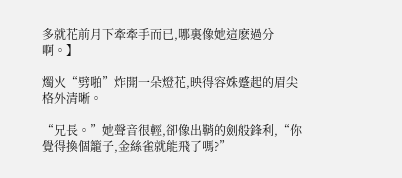多就花前月下牽牽手而已,哪裏像她這麽過分啊。】

燭火“劈啪”炸開一朵燈花,映得容姝蹙起的眉尖格外清晰。

“兄長。”她聲音很輕,卻像出鞘的劍般鋒利,“你覺得換個籠子,金絲雀就能飛了嗎?”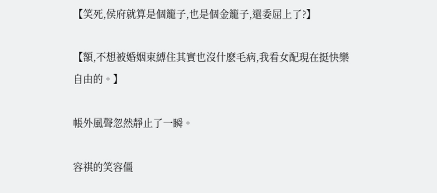【笑死,侯府就算是個籠子,也是個金籠子,還委屈上了?】

【額,不想被婚姻束縛住其實也沒什麽毛病,我看女配現在挺快樂自由的。】

帳外風聲忽然靜止了一瞬。

容祺的笑容僵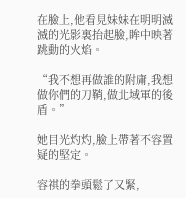在臉上,他看見妹妹在明明滅滅的光影裏抬起臉,眸中映著跳動的火焰。

“我不想再做誰的附庸,我想做你們的刀鞘,做北域軍的後盾。”

她目光灼灼,臉上帶著不容置疑的堅定。

容祺的拳頭鬆了又緊,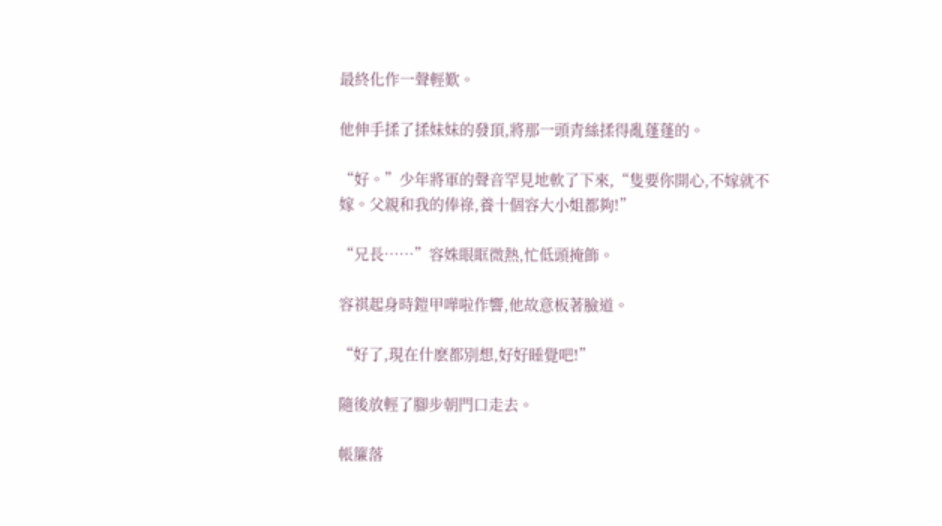最終化作一聲輕歎。

他伸手揉了揉妹妹的發頂,將那一頭青絲揉得亂蓬蓬的。

“好。”少年將軍的聲音罕見地軟了下來,“隻要你開心,不嫁就不嫁。父親和我的俸祿,養十個容大小姐都夠!”

“兄長……”容姝眼眶微熱,忙低頭掩飾。

容祺起身時鎧甲嘩啦作響,他故意板著臉道。

“好了,現在什麽都別想,好好睡覺吧!”

隨後放輕了腳步朝門口走去。

帳簾落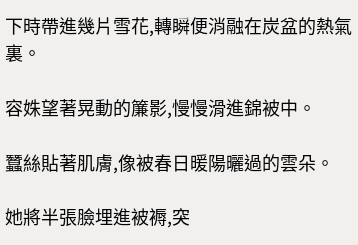下時帶進幾片雪花,轉瞬便消融在炭盆的熱氣裏。

容姝望著晃動的簾影,慢慢滑進錦被中。

蠶絲貼著肌膚,像被春日暖陽曬過的雲朵。

她將半張臉埋進被褥,突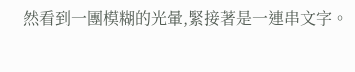然看到一團模糊的光暈,緊接著是一連串文字。